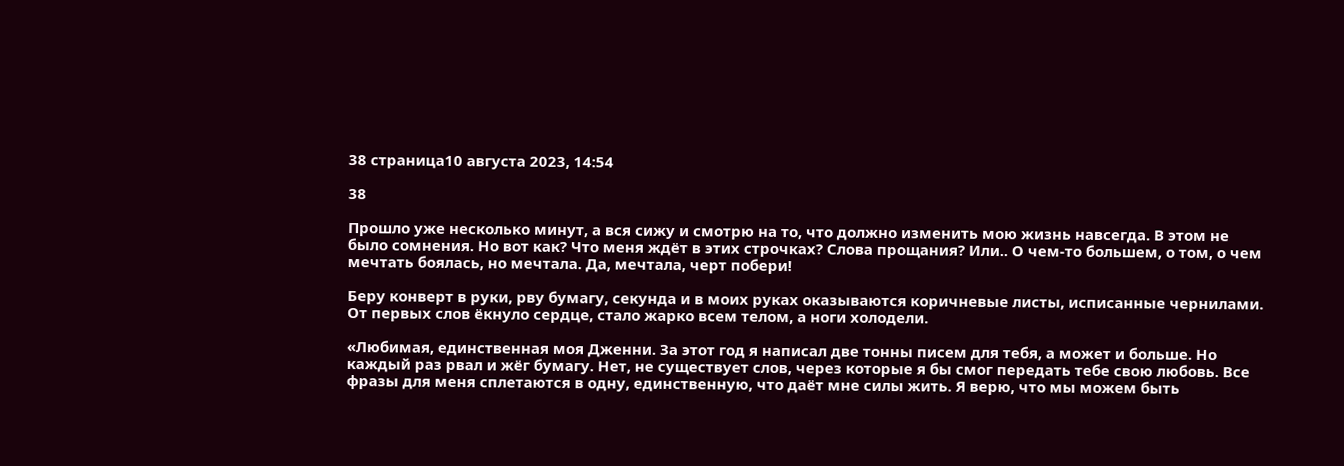38 страница10 августа 2023, 14:54

38

Прошло уже несколько минут, а вся сижу и смотрю на то, что должно изменить мою жизнь навсегда. В этом не было сомнения. Но вот как? Что меня ждёт в этих строчках? Слова прощания? Или.. О чем-то большем, о том, о чем мечтать боялась, но мечтала. Да, мечтала, черт побери!

Беру конверт в руки, рву бумагу, секунда и в моих руках оказываются коричневые листы, исписанные чернилами. От первых слов ёкнуло сердце, стало жарко всем телом, а ноги холодели.

«Любимая, единственная моя Дженни. За этот год я написал две тонны писем для тебя, а может и больше. Но каждый раз рвал и жёг бумагу. Нет, не существует слов, через которые я бы смог передать тебе свою любовь. Все фразы для меня сплетаются в одну, единственную, что даёт мне силы жить. Я верю, что мы можем быть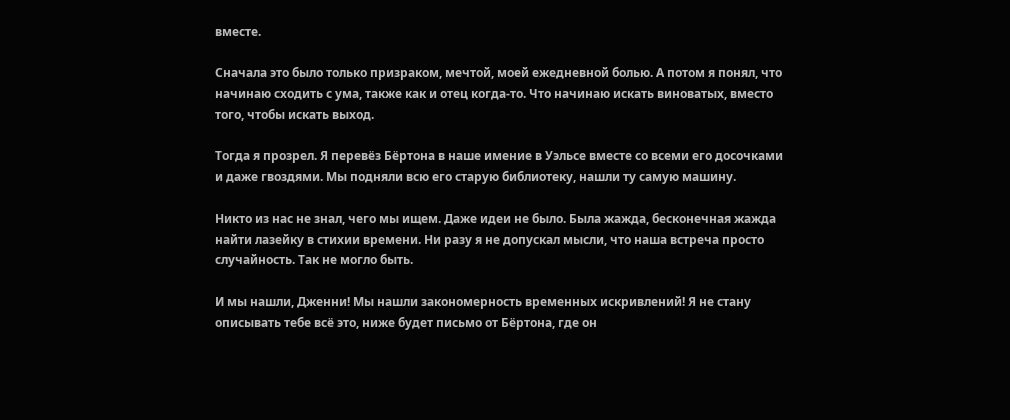вместе.

Сначала это было только призраком, мечтой, моей ежедневной болью. А потом я понял, что начинаю сходить с ума, также как и отец когда-то. Что начинаю искать виноватых, вместо того, чтобы искать выход.

Тогда я прозрел. Я перевёз Бёртона в наше имение в Уэльсе вместе со всеми его досочками и даже гвоздями. Мы подняли всю его старую библиотеку, нашли ту самую машину.

Никто из нас не знал, чего мы ищем. Даже идеи не было. Была жажда, бесконечная жажда найти лазейку в стихии времени. Ни разу я не допускал мысли, что наша встреча просто случайность. Так не могло быть.

И мы нашли, Дженни! Мы нашли закономерность временных искривлений! Я не стану описывать тебе всё это, ниже будет письмо от Бёртона, где он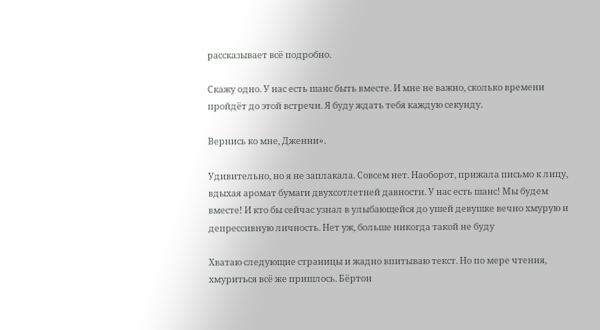рассказывает всё подробно.

Скажу одно. У нас есть шанс быть вместе. И мне не важно, сколько времени пройдёт до этой встречи. Я буду ждать тебя каждую секунду.

Вернись ко мне, Дженни».

Удивительно, но я не заплакала. Совсем нет. Наоборот, прижала письмо к лицу, вдыхая аромат бумаги двухсотлетней давности. У нас есть шанс! Мы будем вместе! И кто бы сейчас узнал в улыбающейся до ушей девушке вечно хмурую и депрессивную личность. Нет уж, больше никогда такой не буду

Хватаю следующие страницы и жадно впитываю текст. Но по мере чтения, хмуриться всё же пришлось. Бёртон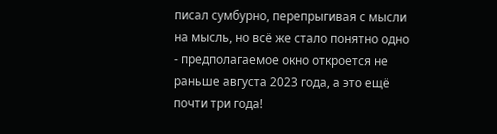писал сумбурно, перепрыгивая с мысли на мысль, но всё же стало понятно одно - предполагаемое окно откроется не раньше августа 2023 года, а это ещё почти три года!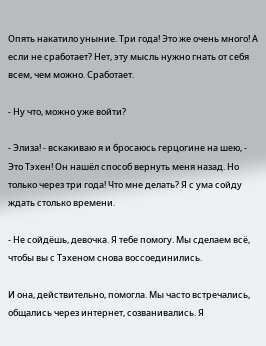Опять накатило уныние. Три года! Это же очень много! А если не сработает? Нет, эту мысль нужно гнать от себя всем, чем можно. Сработает.

- Ну что, можно уже войти?

- Элиза! - вскакиваю я и бросаюсь герцогине на шею, - Это Тэхен! Он нашёл способ вернуть меня назад. Но только через три года! Что мне делать? Я с ума сойду ждать столько времени.

- Не сойдёшь, девочка. Я тебе помогу. Мы сделаем всё, чтобы вы с Тэхеном снова воссоединились.

И она, действительно, помогла. Мы часто встречались, общались через интернет, созванивались. Я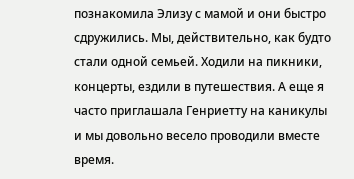познакомила Элизу с мамой и они быстро сдружились. Мы, действительно, как будто стали одной семьей. Ходили на пикники, концерты, ездили в путешествия. А еще я часто приглашала Генриетту на каникулы и мы довольно весело проводили вместе время.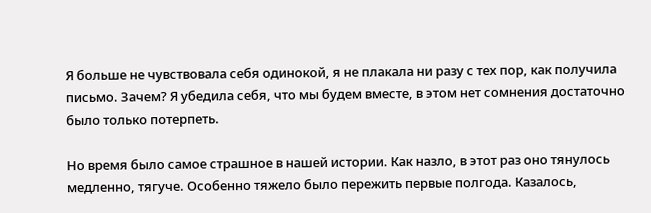Я больше не чувствовала себя одинокой, я не плакала ни разу с тех пор, как получила письмо. Зачем? Я убедила себя, что мы будем вместе, в этом нет сомнения достаточно было только потерпеть.

Но время было самое страшное в нашей истории. Как назло, в этот раз оно тянулось медленно, тягуче. Особенно тяжело было пережить первые полгода. Казалось,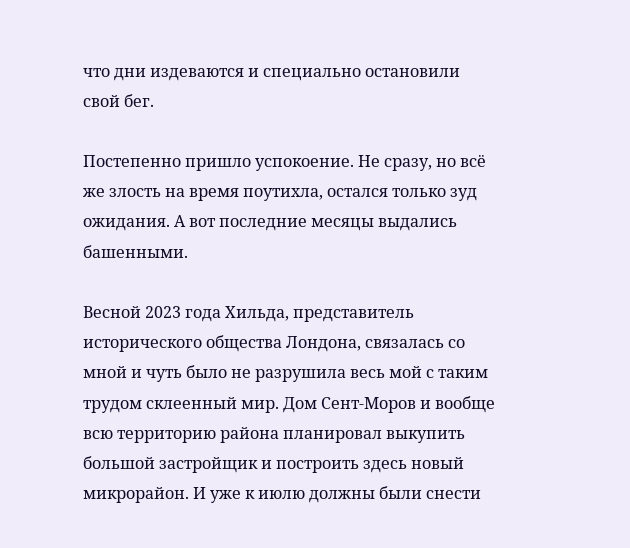что дни издеваются и специально остановили свой бег.

Постепенно пришло успокоение. Не сразу, но всё же злость на время поутихла, остался только зуд ожидания. А вот последние месяцы выдались башенными.

Весной 2023 года Хильда, представитель исторического общества Лондона, связалась со мной и чуть было не разрушила весь мой с таким трудом склеенный мир. Дом Сент-Моров и вообще всю территорию района планировал выкупить большой застройщик и построить здесь новый микрорайон. И уже к июлю должны были снести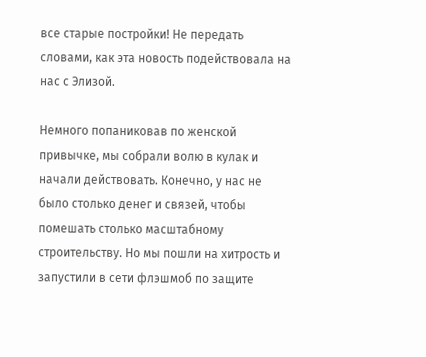все старые постройки! Не передать словами, как эта новость подействовала на нас с Элизой.

Немного попаниковав по женской привычке, мы собрали волю в кулак и начали действовать. Конечно, у нас не было столько денег и связей, чтобы помешать столько масштабному строительству. Но мы пошли на хитрость и запустили в сети флэшмоб по защите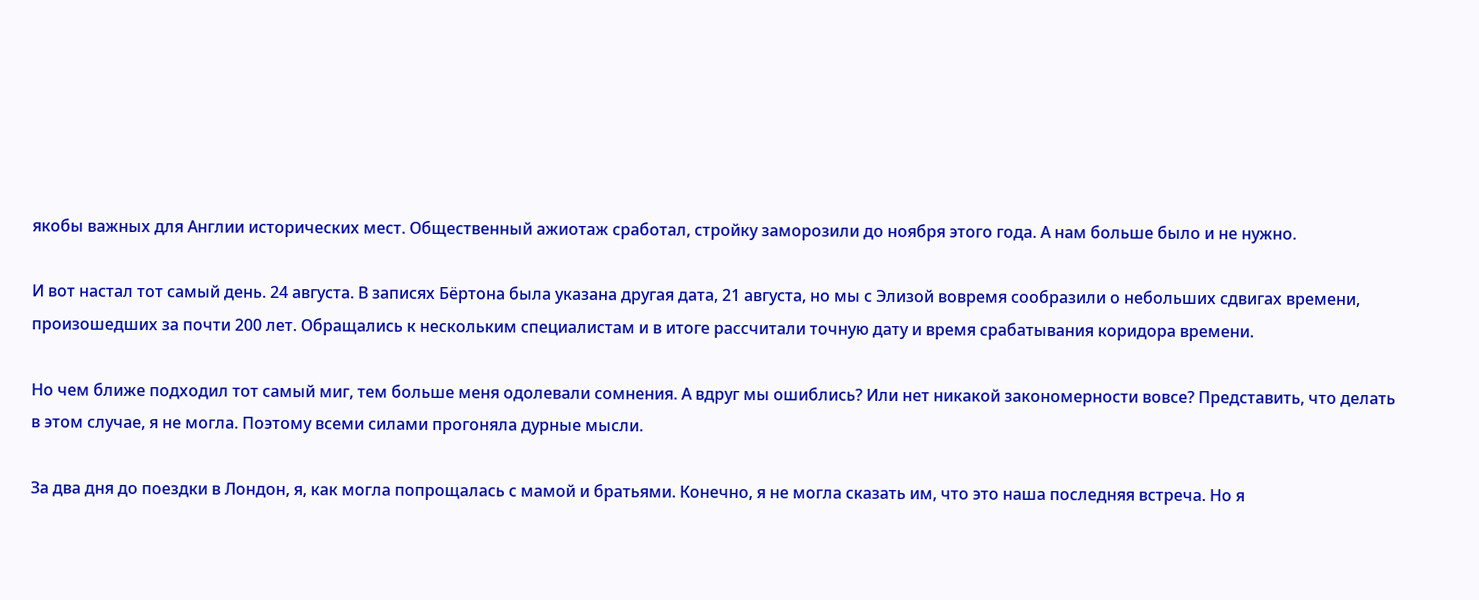якобы важных для Англии исторических мест. Общественный ажиотаж сработал, стройку заморозили до ноября этого года. А нам больше было и не нужно.

И вот настал тот самый день. 24 августа. В записях Бёртона была указана другая дата, 21 августа, но мы с Элизой вовремя сообразили о небольших сдвигах времени, произошедших за почти 200 лет. Обращались к нескольким специалистам и в итоге рассчитали точную дату и время срабатывания коридора времени.

Но чем ближе подходил тот самый миг, тем больше меня одолевали сомнения. А вдруг мы ошиблись? Или нет никакой закономерности вовсе? Представить, что делать в этом случае, я не могла. Поэтому всеми силами прогоняла дурные мысли.

За два дня до поездки в Лондон, я, как могла попрощалась с мамой и братьями. Конечно, я не могла сказать им, что это наша последняя встреча. Но я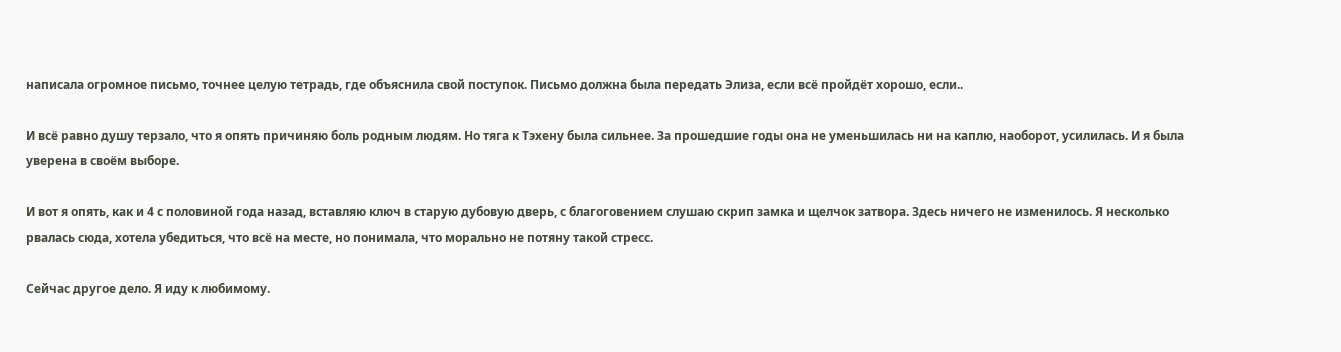написала огромное письмо, точнее целую тетрадь, где объяснила свой поступок. Письмо должна была передать Элиза, если всё пройдёт хорошо, если..

И всё равно душу терзало, что я опять причиняю боль родным людям. Но тяга к Тэхену была сильнее. За прошедшие годы она не уменьшилась ни на каплю, наоборот, усилилась. И я была уверена в своём выборе.

И вот я опять, как и 4 с половиной года назад, вставляю ключ в старую дубовую дверь, с благоговением слушаю скрип замка и щелчок затвора. Здесь ничего не изменилось. Я несколько рвалась сюда, хотела убедиться, что всё на месте, но понимала, что морально не потяну такой стресс.

Сейчас другое дело. Я иду к любимому.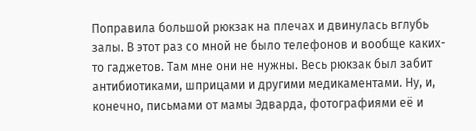Поправила большой рюкзак на плечах и двинулась вглубь залы. В этот раз со мной не было телефонов и вообще каких-то гаджетов. Там мне они не нужны. Весь рюкзак был забит антибиотиками, шприцами и другими медикаментами. Ну, и, конечно, письмами от мамы Эдварда, фотографиями её и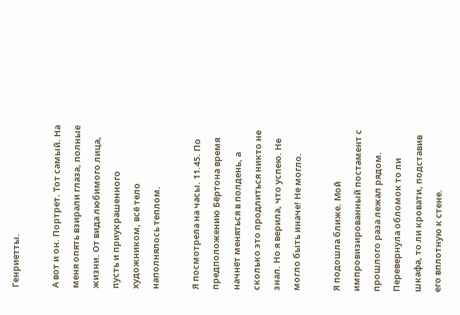Генриетты.

А вот и он. Портрет. Тот самый. На меня опять взирали глаза, полные жизни. От вида любимого лица, пусть и приукрашенного художником, всё тело наполнялось теплом.

Я посмотрела на часы. 11.45. По предположению Бёртона время начнёт меняться в полдень, а сколько это продлиться никто не знал. Но я верила, что успею. Не могло быть иначе! Не могло.

Я подошла ближе. Мой импровизированный постамент с прошлого раза лежал рядом. Перевернула обломок то ли шкафа, то ли кровати, подставив его вплотную к стене.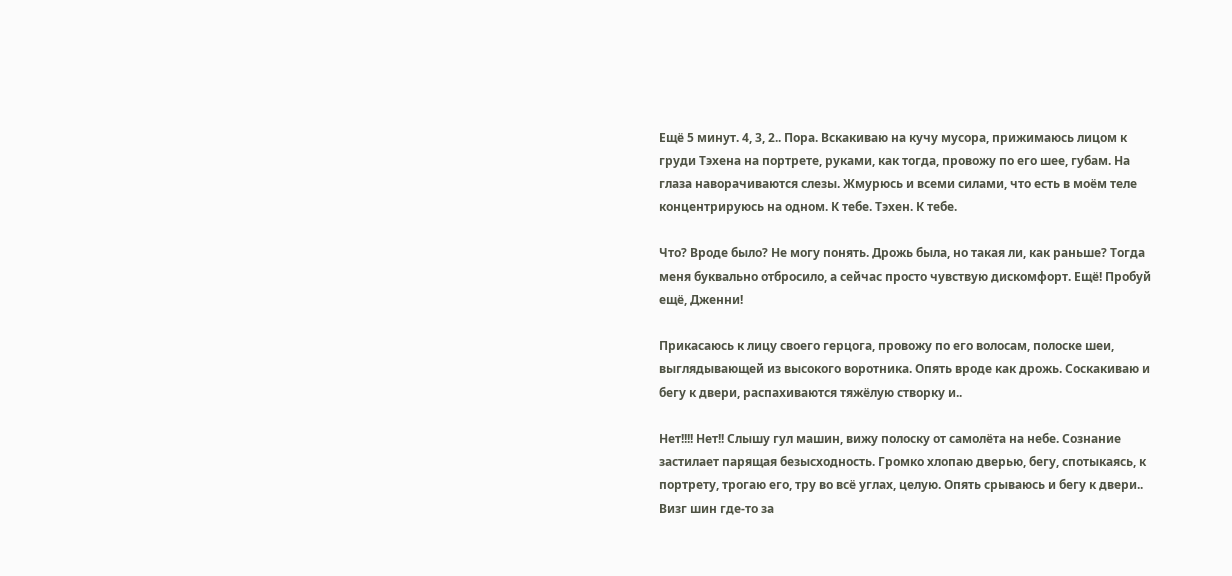Ещё 5 минут. 4, 3, 2.. Пора. Вскакиваю на кучу мусора, прижимаюсь лицом к груди Тэхена на портрете, руками, как тогда, провожу по его шее, губам. На глаза наворачиваются слезы. Жмурюсь и всеми силами, что есть в моём теле концентрируюсь на одном. К тебе. Тэхен. К тебе.

Что? Вроде было? Не могу понять. Дрожь была, но такая ли, как раньше? Тогда меня буквально отбросило, а сейчас просто чувствую дискомфорт. Ещё! Пробуй ещё, Дженни!

Прикасаюсь к лицу своего герцога, провожу по его волосам, полоске шеи, выглядывающей из высокого воротника. Опять вроде как дрожь. Соскакиваю и бегу к двери, распахиваются тяжёлую створку и..

Нет!!!! Нет!! Слышу гул машин, вижу полоску от самолёта на небе. Сознание застилает парящая безысходность. Громко хлопаю дверью, бегу, спотыкаясь, к портрету, трогаю его, тру во всё углах, целую. Опять срываюсь и бегу к двери.. Визг шин где-то за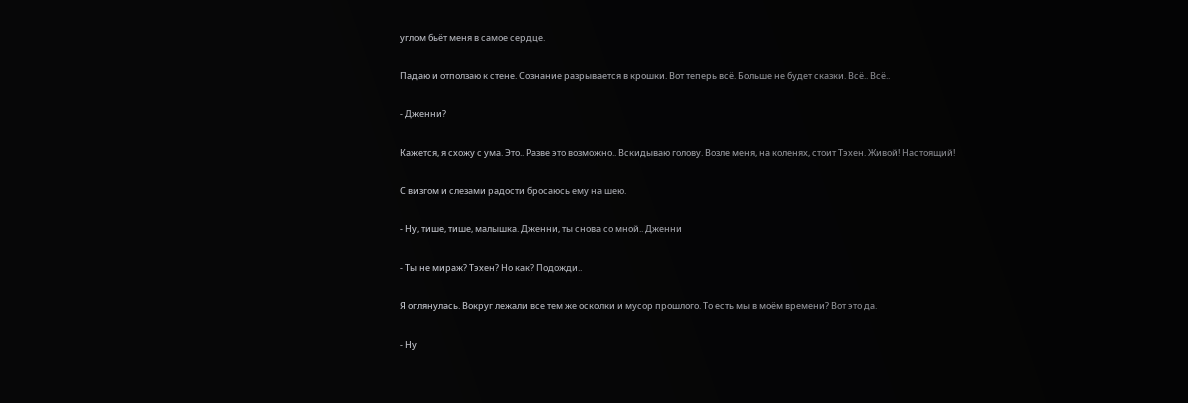углом бьёт меня в самое сердце.

Падаю и отползаю к стене. Сознание разрывается в крошки. Вот теперь всё. Больше не будет сказки. Всё.. Всё..

- Дженни?

Кажется, я схожу с ума. Это.. Разве это возможно.. Вскидываю голову. Возле меня, на коленях, стоит Тэхен. Живой! Настоящий!

С визгом и слезами радости бросаюсь ему на шею.

- Ну, тише, тише, малышка. Дженни, ты снова со мной.. Дженни

- Ты не мираж? Тэхен? Но как? Подожди..

Я оглянулась. Вокруг лежали все тем же осколки и мусор прошлого. То есть мы в моём времени? Вот это да.

- Ну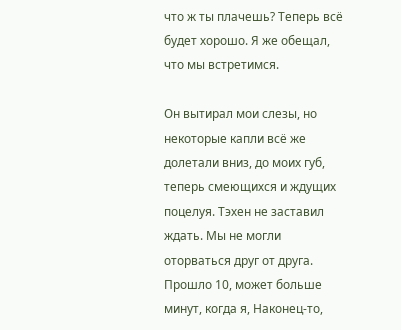что ж ты плачешь? Теперь всё будет хорошо. Я же обещал, что мы встретимся.

Он вытирал мои слезы, но некоторые капли всё же долетали вниз, до моих губ, теперь смеющихся и ждущих поцелуя. Тэхен не заставил ждать. Мы не могли оторваться друг от друга. Прошло 10, может больше минут, когда я, Наконец-то,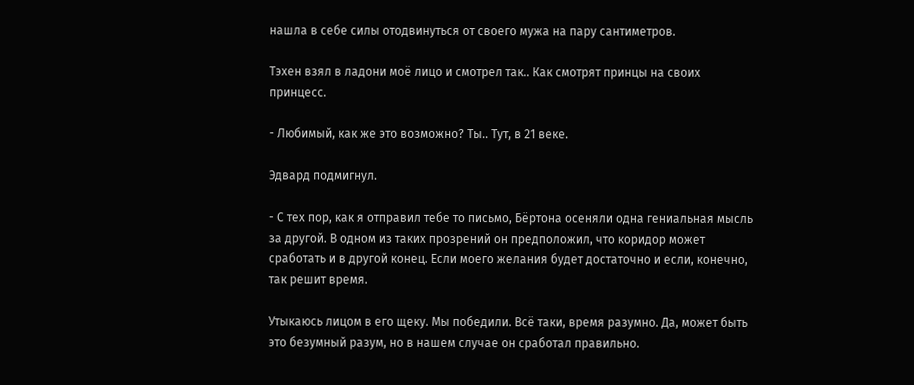нашла в себе силы отодвинуться от своего мужа на пару сантиметров.

Тэхен взял в ладони моё лицо и смотрел так.. Как смотрят принцы на своих принцесс.

- Любимый, как же это возможно? Ты.. Тут, в 21 веке.

Эдвард подмигнул.

- С тех пор, как я отправил тебе то письмо, Бёртона осеняли одна гениальная мысль за другой. В одном из таких прозрений он предположил, что коридор может сработать и в другой конец. Если моего желания будет достаточно и если, конечно, так решит время.

Утыкаюсь лицом в его щеку. Мы победили. Всё таки, время разумно. Да, может быть это безумный разум, но в нашем случае он сработал правильно.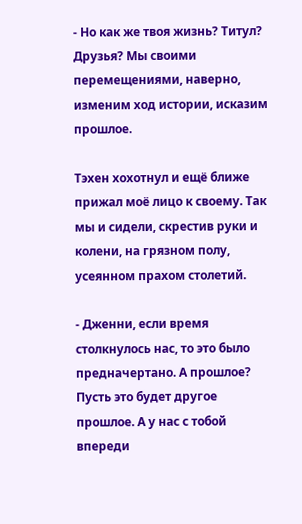- Но как же твоя жизнь? Титул? Друзья? Мы своими перемещениями, наверно, изменим ход истории, исказим прошлое.

Тэхен хохотнул и ещё ближе прижал моё лицо к своему. Так мы и сидели, скрестив руки и колени, на грязном полу, усеянном прахом столетий.

- Дженни, если время столкнулось нас, то это было предначертано. А прошлое? Пусть это будет другое прошлое. А у нас с тобой впереди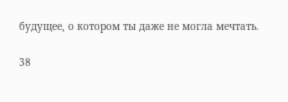будущее, о котором ты даже не могла мечтать.

38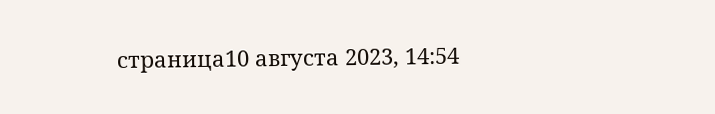страница10 августа 2023, 14:54